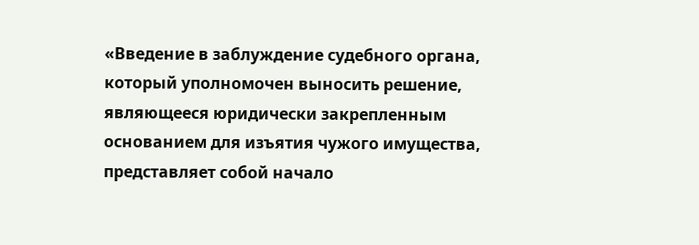«Введение в заблуждение судебного органа, который уполномочен выносить решение, являющееся юридически закрепленным основанием для изъятия чужого имущества, представляет собой начало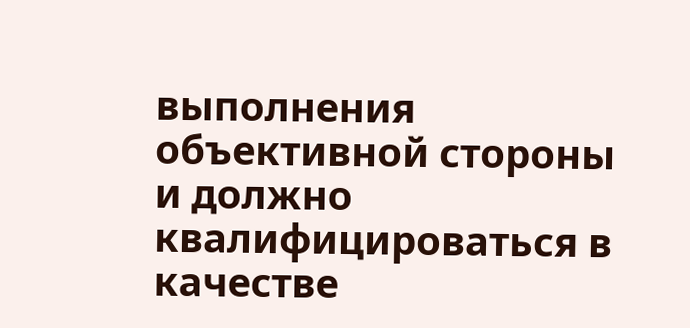выполнения объективной стороны и должно квалифицироваться в качестве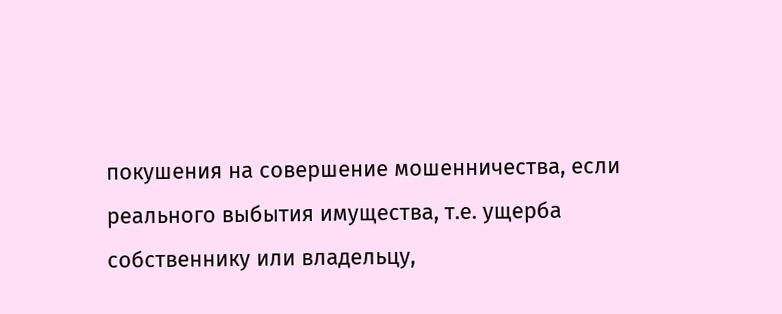покушения на совершение мошенничества, если реального выбытия имущества, т.е. ущерба собственнику или владельцу,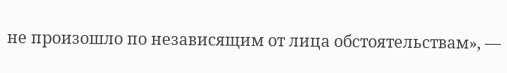не произошло по независящим от лица обстоятельствам», —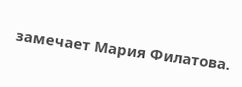замечает Мария Филатова.